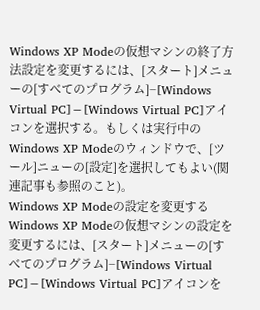Windows XP Modeの仮想マシンの終了方法設定を変更するには、[スタート]メニューの[すべてのプログラム]−[Windows Virtual PC]−[Windows Virtual PC]アイコンを選択する。もしくは実行中のWindows XP Modeのウィンドウで、[ツール]ニューの[設定]を選択してもよい(関連記事も参照のこと)。
Windows XP Modeの設定を変更する
Windows XP Modeの仮想マシンの設定を変更するには、[スタート]メニューの[すべてのプログラム]−[Windows Virtual PC]−[Windows Virtual PC]アイコンを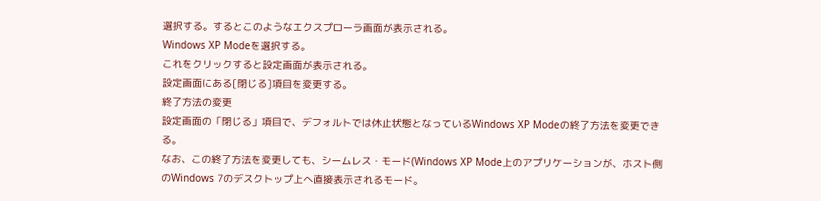選択する。するとこのようなエクスプローラ画面が表示される。
Windows XP Modeを選択する。
これをクリックすると設定画面が表示される。
設定画面にある[閉じる]項目を変更する。
終了方法の変更
設定画面の「閉じる」項目で、デフォルトでは休止状態となっているWindows XP Modeの終了方法を変更できる。
なお、この終了方法を変更しても、シームレス・モード(Windows XP Mode上のアプリケーションが、ホスト側のWindows 7のデスクトップ上へ直接表示されるモード。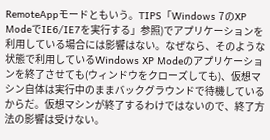RemoteAppモードともいう。TIPS「Windows 7のXP ModeでIE6/IE7を実行する」参照)でアプリケーションを利用している場合には影響はない。なぜなら、そのような状態で利用しているWindows XP Modeのアプリケーションを終了させても(ウィンドウをクローズしても)、仮想マシン自体は実行中のままバックグラウンドで待機しているからだ。仮想マシンが終了するわけではないので、終了方法の影響は受けない。